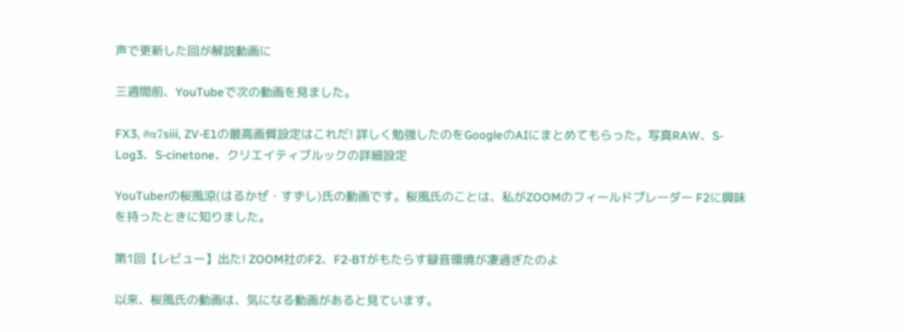声で更新した回が解説動画に

三週間前、YouTubeで次の動画を見ました。

FX3, #α7siii, ZV-E1の最高画質設定はこれだ! 詳しく勉強したのをGoogleのAIにまとめてもらった。写真RAW、S-Log3、S-cinetone、クリエイティブルックの詳細設定

YouTuberの桜風涼(はるかぜ・すずし)氏の動画です。桜風氏のことは、私がZOOMのフィールドプレーダー F2に興味を持ったときに知りました。

第1回【レビュー】出た! ZOOM社のF2、F2-BTがもたらす録音環境が凄過ぎたのよ

以来、桜風氏の動画は、気になる動画があると見ています。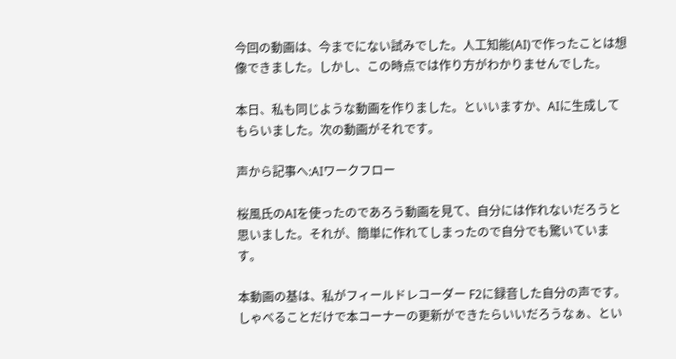今回の動画は、今までにない試みでした。人工知能(AI)で作ったことは想像できました。しかし、この時点では作り方がわかりませんでした。

本日、私も同じような動画を作りました。といいますか、AIに生成してもらいました。次の動画がそれです。

声から記事へ:AIワークフロー

桜風氏のAIを使ったのであろう動画を見て、自分には作れないだろうと思いました。それが、簡単に作れてしまったので自分でも驚いています。

本動画の基は、私がフィールドレコーダー F2に録音した自分の声です。しゃべることだけで本コーナーの更新ができたらいいだろうなぁ、とい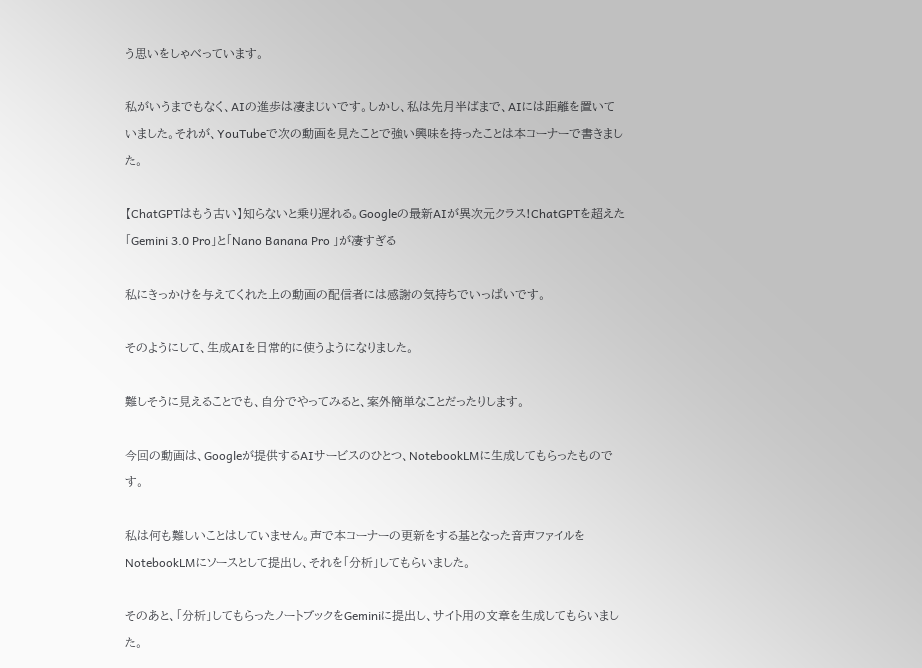う思いをしゃべっています。

私がいうまでもなく、AIの進歩は凄まじいです。しかし、私は先月半ばまで、AIには距離を置いていました。それが、YouTubeで次の動画を見たことで強い興味を持ったことは本コーナーで書きました。

【ChatGPTはもう古い】知らないと乗り遅れる。Googleの最新AIが異次元クラス!ChatGPTを超えた「Gemini 3.0 Pro」と「Nano Banana Pro 」が凄すぎる

私にきっかけを与えてくれた上の動画の配信者には感謝の気持ちでいっぱいです。

そのようにして、生成AIを日常的に使うようになりました。

難しそうに見えることでも、自分でやってみると、案外簡単なことだったりします。

今回の動画は、Googleが提供するAIサービスのひとつ、NotebookLMに生成してもらったものです。

私は何も難しいことはしていません。声で本コーナーの更新をする基となった音声ファイルをNotebookLMにソースとして提出し、それを「分析」してもらいました。

そのあと、「分析」してもらったノートブックをGeminiに提出し、サイト用の文章を生成してもらいました。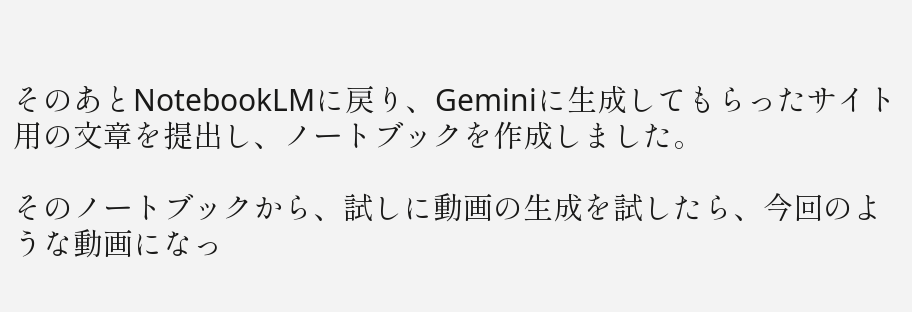そのあとNotebookLMに戻り、Geminiに生成してもらったサイト用の文章を提出し、ノートブックを作成しました。

そのノートブックから、試しに動画の生成を試したら、今回のような動画になっ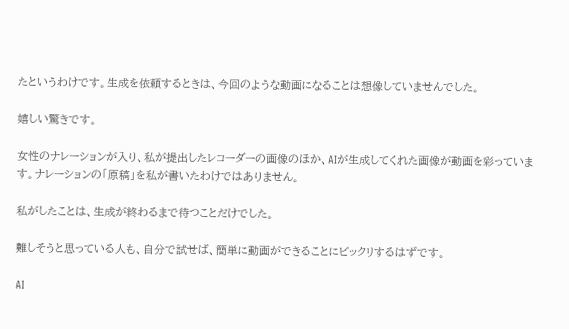たというわけです。生成を依頼するときは、今回のような動画になることは想像していませんでした。

嬉しい驚きです。

女性のナレーションが入り、私が提出したレコーダーの画像のほか、AIが生成してくれた画像が動画を彩っています。ナレーションの「原稿」を私が書いたわけではありません。

私がしたことは、生成が終わるまで待つことだけでした。

難しそうと思っている人も、自分で試せば、簡単に動画ができることにビックリするはずです。

AI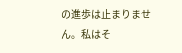の進歩は止まりません。私はそ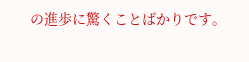の進歩に驚くことばかりです。